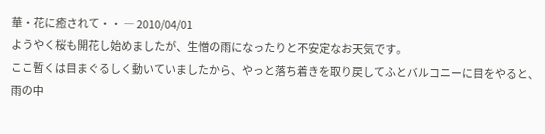華・花に癒されて・・ ― 2010/04/01
ようやく桜も開花し始めましたが、生憎の雨になったりと不安定なお天気です。
ここ暫くは目まぐるしく動いていましたから、やっと落ち着きを取り戻してふとバルコニーに目をやると、雨の中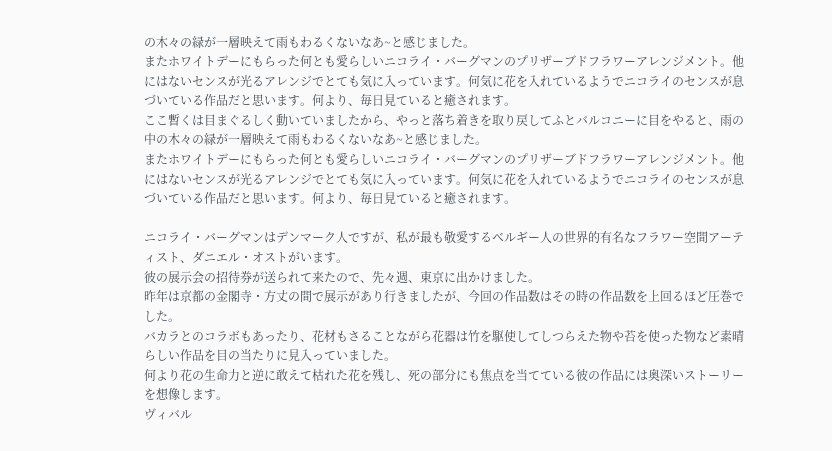の木々の緑が一層映えて雨もわるくないなあ~と感じました。
またホワイトデーにもらった何とも愛らしいニコライ・バーグマンのプリザーブドフラワーアレンジメント。他にはないセンスが光るアレンジでとても気に入っています。何気に花を入れているようでニコライのセンスが息づいている作品だと思います。何より、毎日見ていると癒されます。
ここ暫くは目まぐるしく動いていましたから、やっと落ち着きを取り戻してふとバルコニーに目をやると、雨の中の木々の緑が一層映えて雨もわるくないなあ~と感じました。
またホワイトデーにもらった何とも愛らしいニコライ・バーグマンのプリザーブドフラワーアレンジメント。他にはないセンスが光るアレンジでとても気に入っています。何気に花を入れているようでニコライのセンスが息づいている作品だと思います。何より、毎日見ていると癒されます。

ニコライ・バーグマンはデンマーク人ですが、私が最も敬愛するベルギー人の世界的有名なフラワー空間アーティスト、ダニエル・オストがいます。
彼の展示会の招待券が送られて来たので、先々週、東京に出かけました。
昨年は京都の金閣寺・方丈の間で展示があり行きましたが、今回の作品数はその時の作品数を上回るほど圧巻でした。
バカラとのコラボもあったり、花材もさることながら花器は竹を駆使してしつらえた物や苔を使った物など素晴らしい作品を目の当たりに見入っていました。
何より花の生命力と逆に敢えて枯れた花を残し、死の部分にも焦点を当てている彼の作品には奥深いストーリーを想像します。
ヴィバル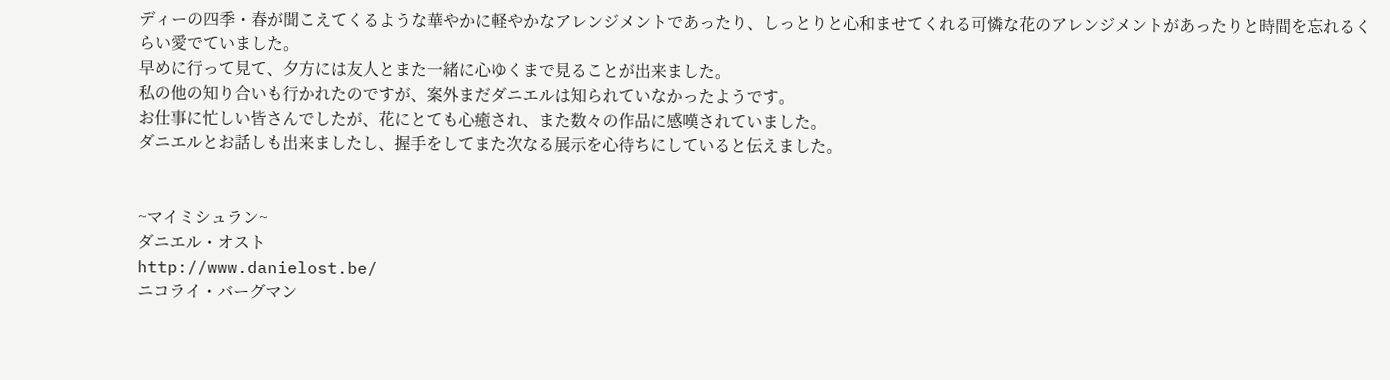ディーの四季・春が聞こえてくるような華やかに軽やかなアレンジメントであったり、しっとりと心和ませてくれる可憐な花のアレンジメントがあったりと時間を忘れるくらい愛でていました。
早めに行って見て、夕方には友人とまた一緒に心ゆくまで見ることが出来ました。
私の他の知り合いも行かれたのですが、案外まだダニエルは知られていなかったようです。
お仕事に忙しい皆さんでしたが、花にとても心癒され、また数々の作品に感嘆されていました。
ダニエルとお話しも出来ましたし、握手をしてまた次なる展示を心待ちにしていると伝えました。


~マイミシュラン~
ダニエル・オスト
http://www.danielost.be/
ニコライ・バーグマン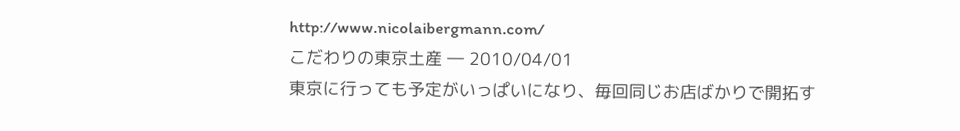http://www.nicolaibergmann.com/
こだわりの東京土産 ― 2010/04/01
東京に行っても予定がいっぱいになり、毎回同じお店ばかりで開拓す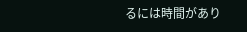るには時間があり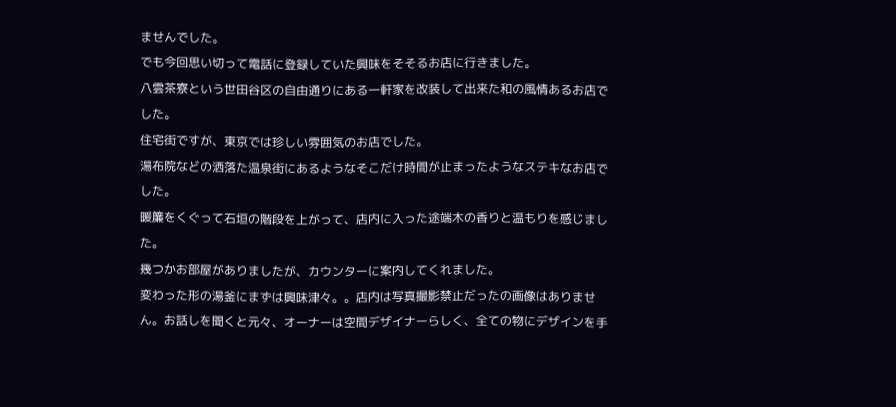ませんでした。
でも今回思い切って電話に登録していた興味をそそるお店に行きました。
八雲茶寮という世田谷区の自由通りにある一軒家を改装して出来た和の風情あるお店でした。
住宅街ですが、東京では珍しい雰囲気のお店でした。
湯布院などの洒落た温泉街にあるようなそこだけ時間が止まったようなステキなお店でした。
暖簾をくぐって石垣の階段を上がって、店内に入った途端木の香りと温もりを感じました。
幾つかお部屋がありましたが、カウンターに案内してくれました。
変わった形の湯釜にまずは興味津々。。店内は写真撮影禁止だったの画像はありません。お話しを聞くと元々、オーナーは空間デザイナーらしく、全ての物にデザインを手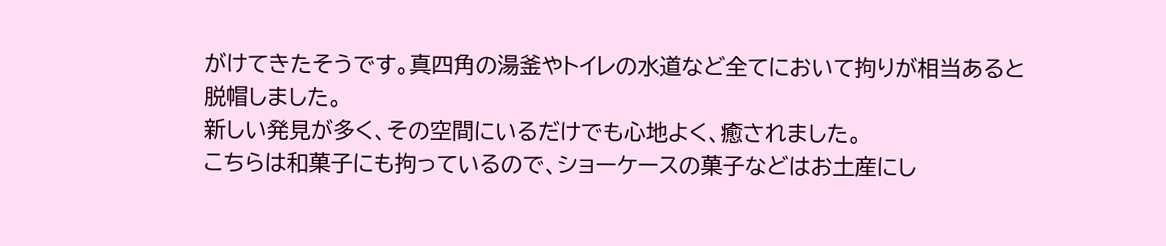がけてきたそうです。真四角の湯釜やトイレの水道など全てにおいて拘りが相当あると脱帽しました。
新しい発見が多く、その空間にいるだけでも心地よく、癒されました。
こちらは和菓子にも拘っているので、ショーケースの菓子などはお土産にし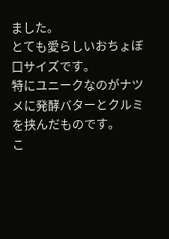ました。
とても愛らしいおちょぼ口サイズです。
特にユニークなのがナツメに発酵バターとクルミを挟んだものです。
こ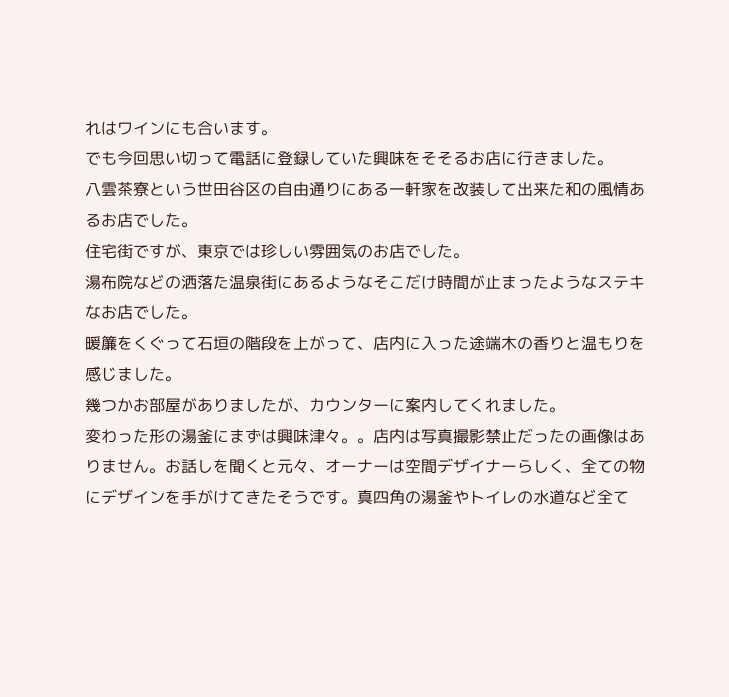れはワインにも合います。
でも今回思い切って電話に登録していた興味をそそるお店に行きました。
八雲茶寮という世田谷区の自由通りにある一軒家を改装して出来た和の風情あるお店でした。
住宅街ですが、東京では珍しい雰囲気のお店でした。
湯布院などの洒落た温泉街にあるようなそこだけ時間が止まったようなステキなお店でした。
暖簾をくぐって石垣の階段を上がって、店内に入った途端木の香りと温もりを感じました。
幾つかお部屋がありましたが、カウンターに案内してくれました。
変わった形の湯釜にまずは興味津々。。店内は写真撮影禁止だったの画像はありません。お話しを聞くと元々、オーナーは空間デザイナーらしく、全ての物にデザインを手がけてきたそうです。真四角の湯釜やトイレの水道など全て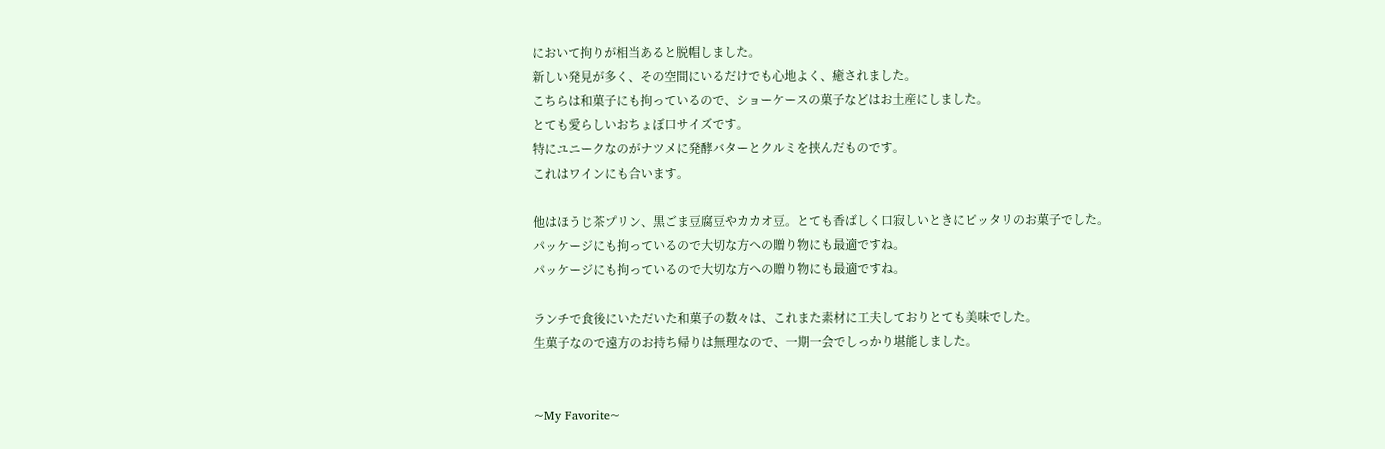において拘りが相当あると脱帽しました。
新しい発見が多く、その空間にいるだけでも心地よく、癒されました。
こちらは和菓子にも拘っているので、ショーケースの菓子などはお土産にしました。
とても愛らしいおちょぼ口サイズです。
特にユニークなのがナツメに発酵バターとクルミを挟んだものです。
これはワインにも合います。

他はほうじ茶プリン、黒ごま豆腐豆やカカオ豆。とても香ばしく口寂しいときにピッタリのお菓子でした。
パッケージにも拘っているので大切な方への贈り物にも最適ですね。
パッケージにも拘っているので大切な方への贈り物にも最適ですね。

ランチで食後にいただいた和菓子の数々は、これまた素材に工夫しておりとても美味でした。
生菓子なので遠方のお持ち帰りは無理なので、一期一会でしっかり堪能しました。


~My Favorite~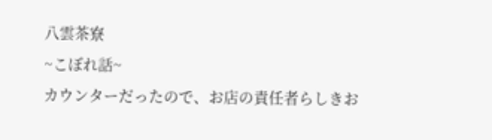八雲茶寮
~こぼれ話~
カウンターだったので、お店の責任者らしきお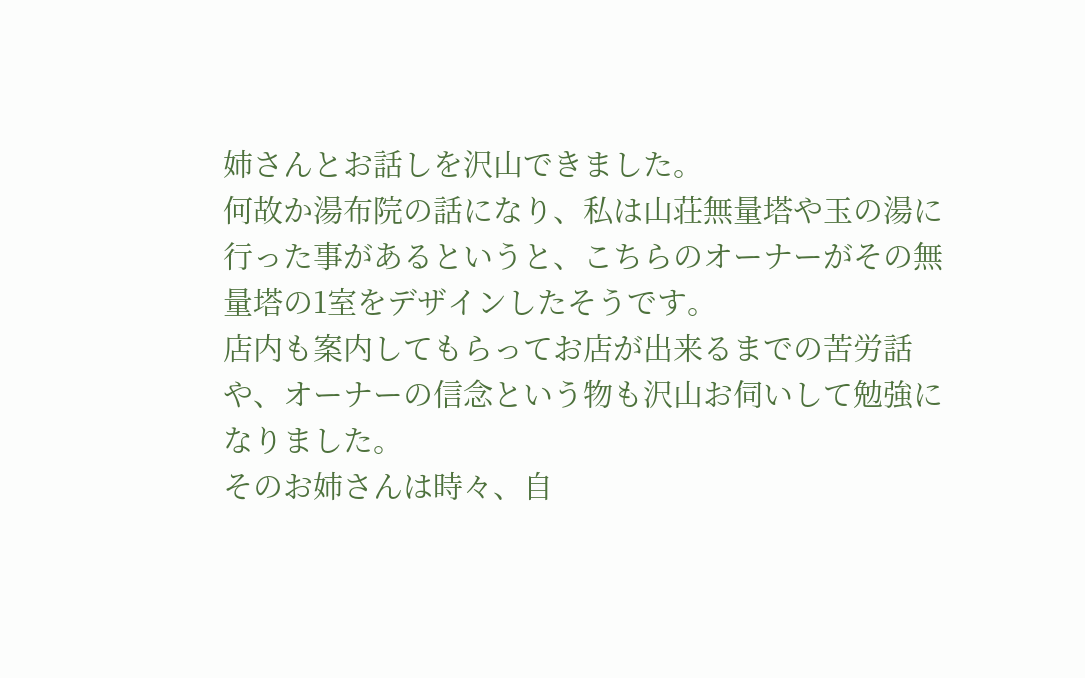姉さんとお話しを沢山できました。
何故か湯布院の話になり、私は山荘無量塔や玉の湯に行った事があるというと、こちらのオーナーがその無量塔の1室をデザインしたそうです。
店内も案内してもらってお店が出来るまでの苦労話や、オーナーの信念という物も沢山お伺いして勉強になりました。
そのお姉さんは時々、自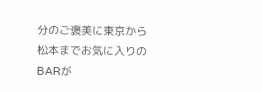分のご褒美に東京から松本までお気に入りのBARが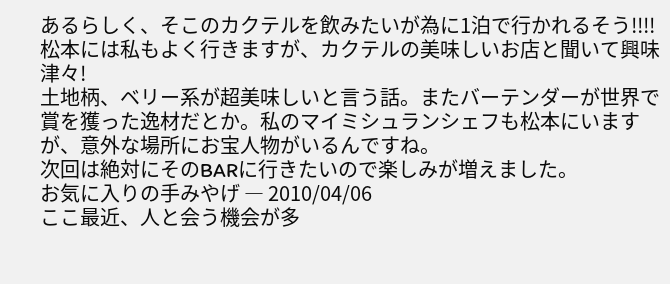あるらしく、そこのカクテルを飲みたいが為に1泊で行かれるそう!!!!
松本には私もよく行きますが、カクテルの美味しいお店と聞いて興味津々!
土地柄、ベリー系が超美味しいと言う話。またバーテンダーが世界で賞を獲った逸材だとか。私のマイミシュランシェフも松本にいますが、意外な場所にお宝人物がいるんですね。
次回は絶対にそのBARに行きたいので楽しみが増えました。
お気に入りの手みやげ ― 2010/04/06
ここ最近、人と会う機会が多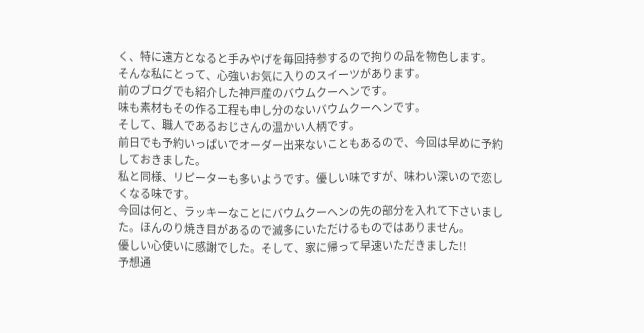く、特に遠方となると手みやげを毎回持参するので拘りの品を物色します。
そんな私にとって、心強いお気に入りのスイーツがあります。
前のブログでも紹介した神戸産のバウムクーヘンです。
味も素材もその作る工程も申し分のないバウムクーヘンです。
そして、職人であるおじさんの温かい人柄です。
前日でも予約いっぱいでオーダー出来ないこともあるので、今回は早めに予約しておきました。
私と同様、リピーターも多いようです。優しい味ですが、味わい深いので恋しくなる味です。
今回は何と、ラッキーなことにバウムクーヘンの先の部分を入れて下さいました。ほんのり焼き目があるので滅多にいただけるものではありません。
優しい心使いに感謝でした。そして、家に帰って早速いただきました!!
予想通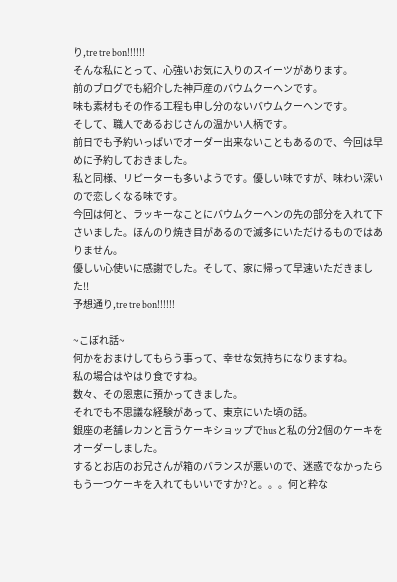り,tre tre bon!!!!!!
そんな私にとって、心強いお気に入りのスイーツがあります。
前のブログでも紹介した神戸産のバウムクーヘンです。
味も素材もその作る工程も申し分のないバウムクーヘンです。
そして、職人であるおじさんの温かい人柄です。
前日でも予約いっぱいでオーダー出来ないこともあるので、今回は早めに予約しておきました。
私と同様、リピーターも多いようです。優しい味ですが、味わい深いので恋しくなる味です。
今回は何と、ラッキーなことにバウムクーヘンの先の部分を入れて下さいました。ほんのり焼き目があるので滅多にいただけるものではありません。
優しい心使いに感謝でした。そして、家に帰って早速いただきました!!
予想通り,tre tre bon!!!!!!

~こぼれ話~
何かをおまけしてもらう事って、幸せな気持ちになりますね。
私の場合はやはり食ですね。
数々、その恩恵に預かってきました。
それでも不思議な経験があって、東京にいた頃の話。
銀座の老舗レカンと言うケーキショップでhusと私の分2個のケーキをオーダーしました。
するとお店のお兄さんが箱のバランスが悪いので、迷惑でなかったらもう一つケーキを入れてもいいですか?と。。。何と粋な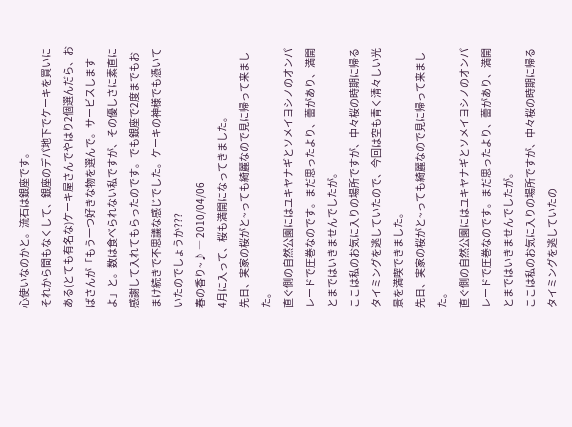心使いなのかと。流石は銀座です。
それから間もなくして、銀座のデパ地下でケーキを買いにある(とても有名な)ケーキ屋さんでやはり2個選んだら、おばさんが「もう一つ好きな物を選んで。サービスしますよ」と。数は食べられない私ですが、その優しさに素直に感謝して入れてもらったのです。でも銀座で2度までもおまけ続きで不思議な感じでした。ケーキの神様でも憑いていたのでしょうか???
春の香り~♪ ― 2010/04/06
4月に入って、桜も満開になってきました。
先日、実家の桜がと~っても綺麗なので見に帰って来ました。
直ぐ側の自然公園にはユキヤナギとソメイヨシノのオンパレードで圧巻なのです。まだ思ったより、蕾があり、満開とまではいきませんでしたが。
ここは私のお気に入りの場所ですが、中々桜の時期に帰るタイミングを逃していたので、今回は空も青く清々しい光景を満喫できました。
先日、実家の桜がと~っても綺麗なので見に帰って来ました。
直ぐ側の自然公園にはユキヤナギとソメイヨシノのオンパレードで圧巻なのです。まだ思ったより、蕾があり、満開とまではいきませんでしたが。
ここは私のお気に入りの場所ですが、中々桜の時期に帰るタイミングを逃していたの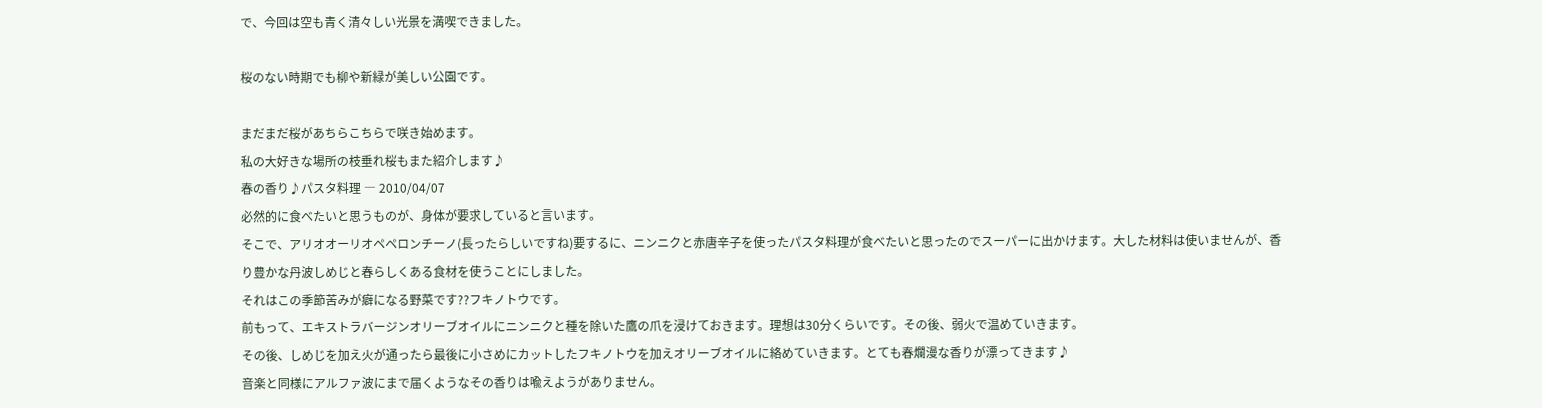で、今回は空も青く清々しい光景を満喫できました。

桜のない時期でも柳や新緑が美しい公園です。

まだまだ桜があちらこちらで咲き始めます。
私の大好きな場所の枝垂れ桜もまた紹介します♪
春の香り♪パスタ料理 ― 2010/04/07
必然的に食べたいと思うものが、身体が要求していると言います。
そこで、アリオオーリオペペロンチーノ(長ったらしいですね)要するに、ニンニクと赤唐辛子を使ったパスタ料理が食べたいと思ったのでスーパーに出かけます。大した材料は使いませんが、香り豊かな丹波しめじと春らしくある食材を使うことにしました。
それはこの季節苦みが癖になる野菜です??フキノトウです。
前もって、エキストラバージンオリーブオイルにニンニクと種を除いた鷹の爪を浸けておきます。理想は30分くらいです。その後、弱火で温めていきます。
その後、しめじを加え火が通ったら最後に小さめにカットしたフキノトウを加えオリーブオイルに絡めていきます。とても春爛漫な香りが漂ってきます♪
音楽と同様にアルファ波にまで届くようなその香りは喩えようがありません。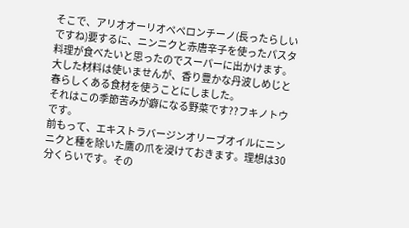そこで、アリオオーリオペペロンチーノ(長ったらしいですね)要するに、ニンニクと赤唐辛子を使ったパスタ料理が食べたいと思ったのでスーパーに出かけます。大した材料は使いませんが、香り豊かな丹波しめじと春らしくある食材を使うことにしました。
それはこの季節苦みが癖になる野菜です??フキノトウです。
前もって、エキストラバージンオリーブオイルにニンニクと種を除いた鷹の爪を浸けておきます。理想は30分くらいです。その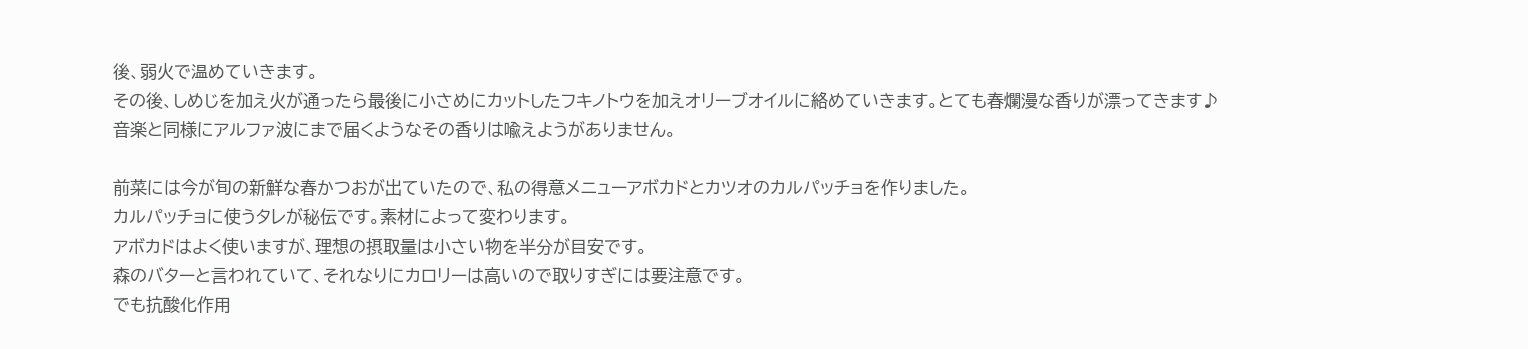後、弱火で温めていきます。
その後、しめじを加え火が通ったら最後に小さめにカットしたフキノトウを加えオリーブオイルに絡めていきます。とても春爛漫な香りが漂ってきます♪
音楽と同様にアルファ波にまで届くようなその香りは喩えようがありません。

前菜には今が旬の新鮮な春かつおが出ていたので、私の得意メニューアボカドとカツオのカルパッチョを作りました。
カルパッチョに使うタレが秘伝です。素材によって変わります。
アボカドはよく使いますが、理想の摂取量は小さい物を半分が目安です。
森のバターと言われていて、それなりにカロリーは高いので取りすぎには要注意です。
でも抗酸化作用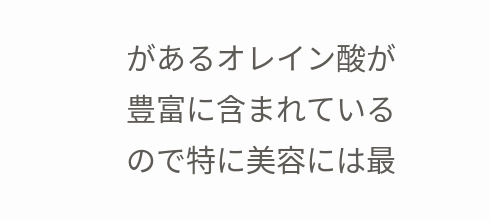があるオレイン酸が豊富に含まれているので特に美容には最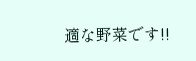適な野菜です!!